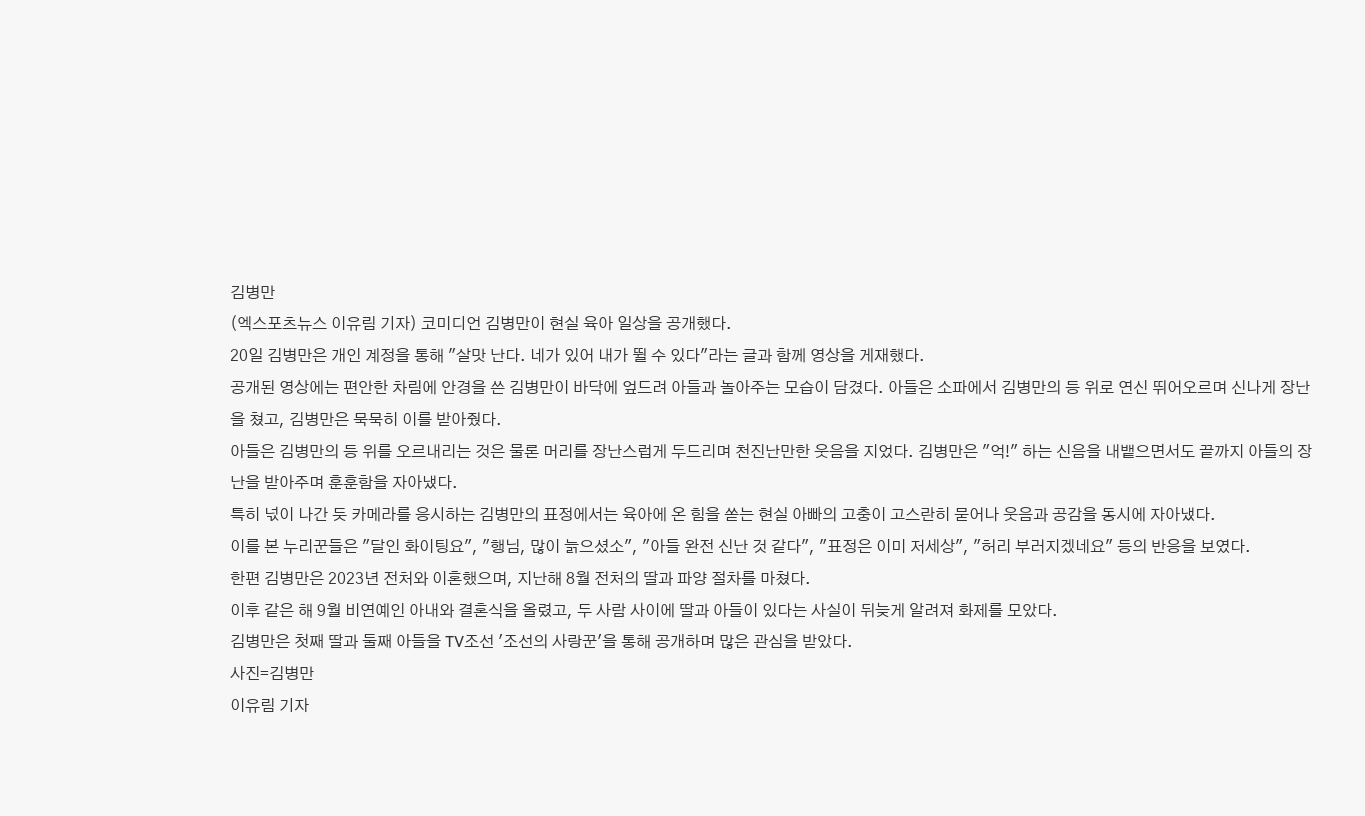김병만
(엑스포츠뉴스 이유림 기자) 코미디언 김병만이 현실 육아 일상을 공개했다.
20일 김병만은 개인 계정을 통해 "살맛 난다. 네가 있어 내가 뛸 수 있다"라는 글과 함께 영상을 게재했다.
공개된 영상에는 편안한 차림에 안경을 쓴 김병만이 바닥에 엎드려 아들과 놀아주는 모습이 담겼다. 아들은 소파에서 김병만의 등 위로 연신 뛰어오르며 신나게 장난을 쳤고, 김병만은 묵묵히 이를 받아줬다.
아들은 김병만의 등 위를 오르내리는 것은 물론 머리를 장난스럽게 두드리며 천진난만한 웃음을 지었다. 김병만은 "억!" 하는 신음을 내뱉으면서도 끝까지 아들의 장난을 받아주며 훈훈함을 자아냈다.
특히 넋이 나간 듯 카메라를 응시하는 김병만의 표정에서는 육아에 온 힘을 쏟는 현실 아빠의 고충이 고스란히 묻어나 웃음과 공감을 동시에 자아냈다.
이를 본 누리꾼들은 "달인 화이팅요", "행님, 많이 늙으셨소", "아들 완전 신난 것 같다", "표정은 이미 저세상", "허리 부러지겠네요" 등의 반응을 보였다.
한편 김병만은 2023년 전처와 이혼했으며, 지난해 8월 전처의 딸과 파양 절차를 마쳤다.
이후 같은 해 9월 비연예인 아내와 결혼식을 올렸고, 두 사람 사이에 딸과 아들이 있다는 사실이 뒤늦게 알려져 화제를 모았다.
김병만은 첫째 딸과 둘째 아들을 TV조선 '조선의 사랑꾼'을 통해 공개하며 많은 관심을 받았다.
사진=김병만
이유림 기자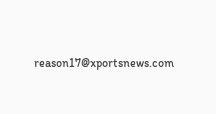reason17@xportsnews.com